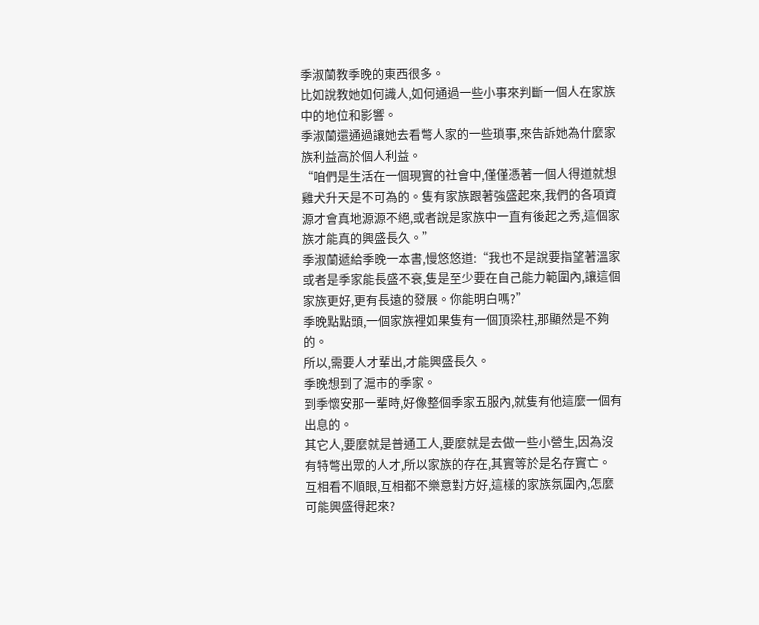季淑蘭教季晚的東西很多。
比如說教她如何識人,如何通過一些小事來判斷一個人在家族中的地位和影響。
季淑蘭還通過讓她去看彆人家的一些瑣事,來告訴她為什麼家族利益高於個人利益。
“咱們是生活在一個現實的社會中,僅僅憑著一個人得道就想雞犬升天是不可為的。隻有家族跟著強盛起來,我們的各項資源才會真地源源不絕,或者說是家族中一直有後起之秀,這個家族才能真的興盛長久。”
季淑蘭遞給季晚一本書,慢悠悠道:“我也不是說要指望著溫家或者是季家能長盛不衰,隻是至少要在自己能力範圍內,讓這個家族更好,更有長遠的發展。你能明白嗎?”
季晚點點頭,一個家族裡如果隻有一個頂梁柱,那顯然是不夠的。
所以,需要人才輩出,才能興盛長久。
季晚想到了滬市的季家。
到季懷安那一輩時,好像整個季家五服內,就隻有他這麼一個有出息的。
其它人,要麼就是普通工人,要麼就是去做一些小營生,因為沒有特彆出眾的人才,所以家族的存在,其實等於是名存實亡。
互相看不順眼,互相都不樂意對方好,這樣的家族氛圍內,怎麼可能興盛得起來?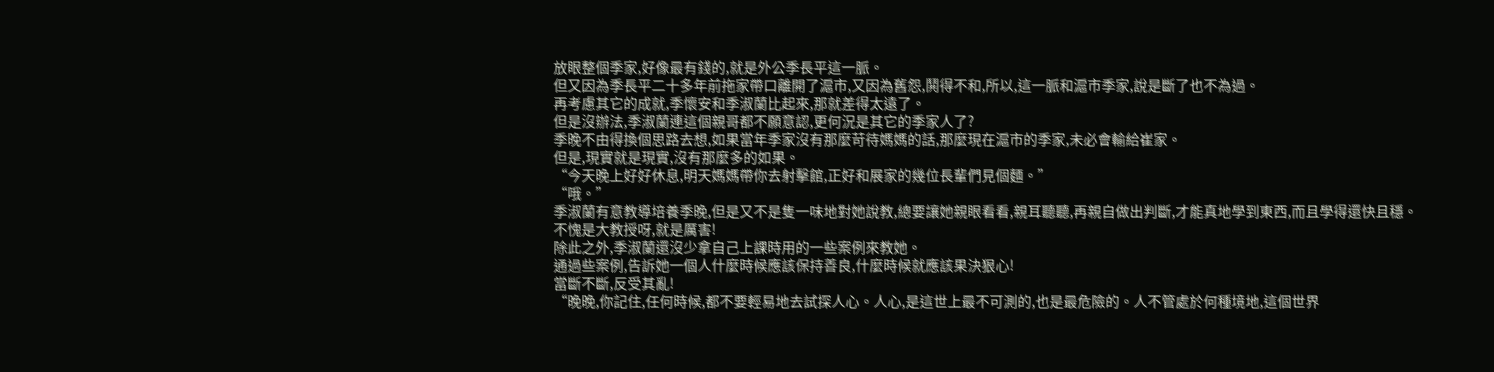放眼整個季家,好像最有錢的,就是外公季長平這一脈。
但又因為季長平二十多年前拖家帶口離開了滬市,又因為舊怨,鬨得不和,所以,這一脈和滬市季家,說是斷了也不為過。
再考慮其它的成就,季懷安和季淑蘭比起來,那就差得太遠了。
但是沒辦法,季淑蘭連這個親哥都不願意認,更何況是其它的季家人了?
季晚不由得換個思路去想,如果當年季家沒有那麼苛待媽媽的話,那麼現在滬市的季家,未必會輸給崔家。
但是,現實就是現實,沒有那麼多的如果。
“今天晚上好好休息,明天媽媽帶你去射擊館,正好和展家的幾位長輩們見個麵。”
“哦。”
季淑蘭有意教導培養季晚,但是又不是隻一味地對她說教,總要讓她親眼看看,親耳聽聽,再親自做出判斷,才能真地學到東西,而且學得還快且穩。
不愧是大教授呀,就是厲害!
除此之外,季淑蘭還沒少拿自己上課時用的一些案例來教她。
通過些案例,告訴她一個人什麼時候應該保持善良,什麼時候就應該果決狠心!
當斷不斷,反受其亂!
“晚晚,你記住,任何時候,都不要輕易地去試探人心。人心,是這世上最不可測的,也是最危險的。人不管處於何種境地,這個世界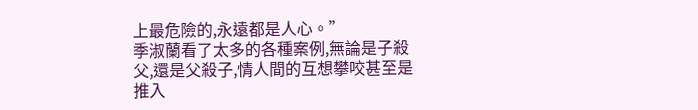上最危險的,永遠都是人心。”
季淑蘭看了太多的各種案例,無論是子殺父,還是父殺子,情人間的互想攀咬甚至是推入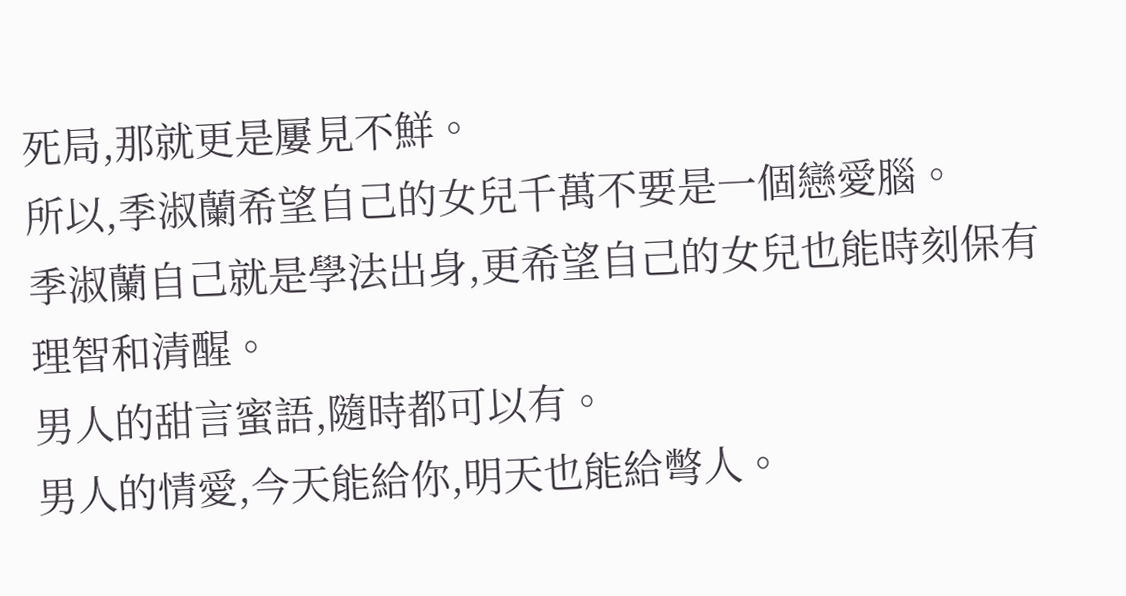死局,那就更是屢見不鮮。
所以,季淑蘭希望自己的女兒千萬不要是一個戀愛腦。
季淑蘭自己就是學法出身,更希望自己的女兒也能時刻保有理智和清醒。
男人的甜言蜜語,隨時都可以有。
男人的情愛,今天能給你,明天也能給彆人。